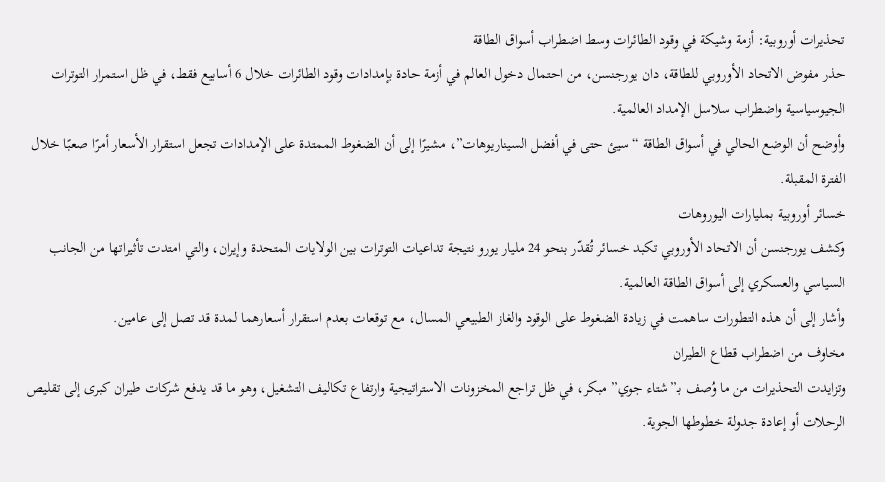تحذيرات أوروبية: أزمة وشيكة في وقود الطائرات وسط اضطراب أسواق الطاقة
حذر مفوض الاتحاد الأوروبي للطاقة، دان يورجنسن، من احتمال دخول العالم في أزمة حادة بإمدادات وقود الطائرات خلال 6 أسابيع فقط، في ظل استمرار التوترات الجيوسياسية واضطراب سلاسل الإمداد العالمية.
وأوضح أن الوضع الحالي في أسواق الطاقة “سيئ حتى في أفضل السيناريوهات”، مشيرًا إلى أن الضغوط الممتدة على الإمدادات تجعل استقرار الأسعار أمرًا صعبًا خلال الفترة المقبلة.
خسائر أوروبية بمليارات اليوروهات
وكشف يورجنسن أن الاتحاد الأوروبي تكبد خسائر تُقدّر بنحو 24 مليار يورو نتيجة تداعيات التوترات بين الولايات المتحدة وإيران، والتي امتدت تأثيراتها من الجانب السياسي والعسكري إلى أسواق الطاقة العالمية.
وأشار إلى أن هذه التطورات ساهمت في زيادة الضغوط على الوقود والغاز الطبيعي المسال، مع توقعات بعدم استقرار أسعارهما لمدة قد تصل إلى عامين.
مخاوف من اضطراب قطاع الطيران
وتزايدت التحذيرات من ما وُصف بـ”شتاء جوي” مبكر، في ظل تراجع المخزونات الاستراتيجية وارتفاع تكاليف التشغيل، وهو ما قد يدفع شركات طيران كبرى إلى تقليص الرحلات أو إعادة جدولة خطوطها الجوية.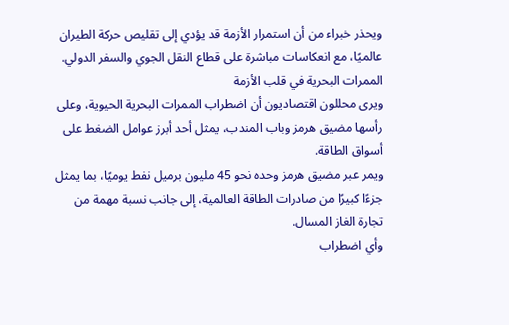ويحذر خبراء من أن استمرار الأزمة قد يؤدي إلى تقليص حركة الطيران عالميًا، مع انعكاسات مباشرة على قطاع النقل الجوي والسفر الدولي.
الممرات البحرية في قلب الأزمة
ويرى محللون اقتصاديون أن اضطراب الممرات البحرية الحيوية، وعلى رأسها مضيق هرمز وباب المندب، يمثل أحد أبرز عوامل الضغط على أسواق الطاقة.
ويمر عبر مضيق هرمز وحده نحو 45 مليون برميل نفط يوميًا، بما يمثل جزءًا كبيرًا من صادرات الطاقة العالمية، إلى جانب نسبة مهمة من تجارة الغاز المسال.
وأي اضطراب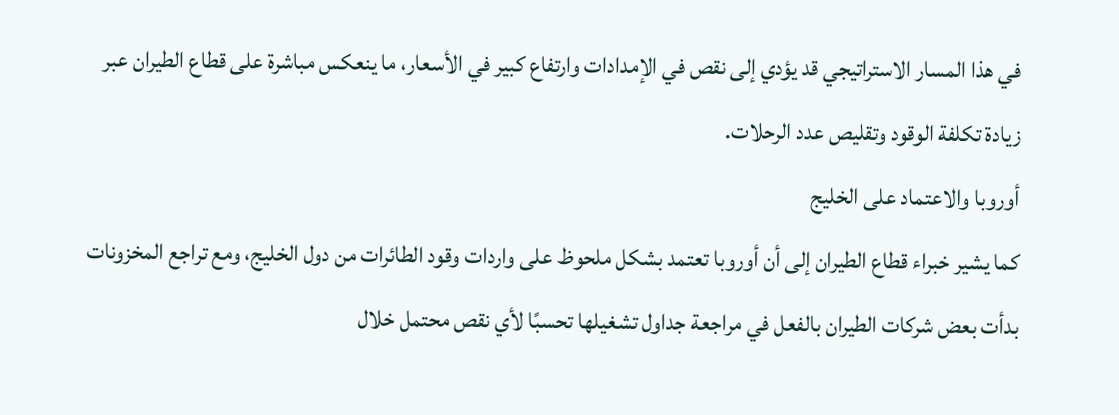في هذا المسار الاستراتيجي قد يؤدي إلى نقص في الإمدادات وارتفاع كبير في الأسعار، ما ينعكس مباشرة على قطاع الطيران عبر زيادة تكلفة الوقود وتقليص عدد الرحلات.
أوروبا والاعتماد على الخليج
كما يشير خبراء قطاع الطيران إلى أن أوروبا تعتمد بشكل ملحوظ على واردات وقود الطائرات من دول الخليج، ومع تراجع المخزونات بدأت بعض شركات الطيران بالفعل في مراجعة جداول تشغيلها تحسبًا لأي نقص محتمل خلال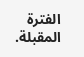الفترة المقبلة.